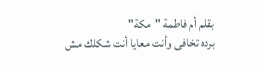بقلم أم فاطمة "مكة"
برده تخافى وأنت معايا أنت شكلك مش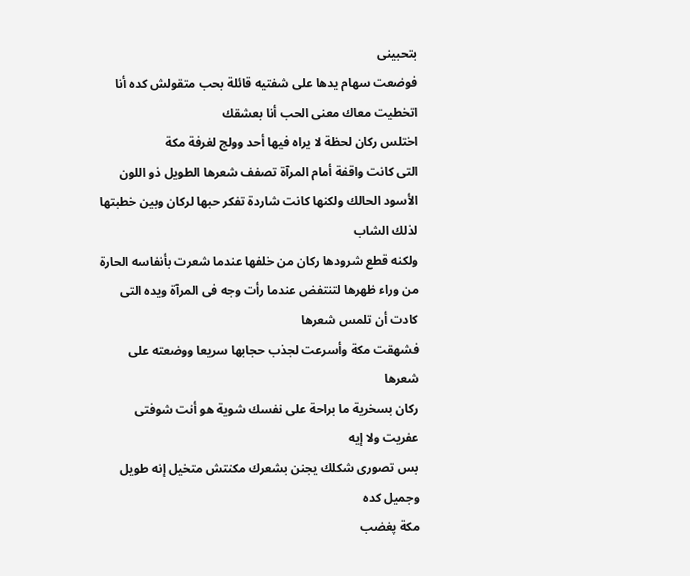بتحبينى
فوضعت سهام يدها على شفتيه قائلة بحب متقولش كده أنا اتخطيت معاك معنى الحب أنا بعشقك
اختلس ركان لحظة لا يراه فيها أحد وولج لغرفة مكة
التى كانت واقفة أمام المرآة تصفف شعرها الطويل ذو اللون الأسود الحالك ولكنها كانت شاردة تفكر حبها لركان وبين خطبتها لذلك الشاب
ولكنه قطع شرودها ركان من خلفها عندما شعرت بأنفاسه الحارة من وراء ظهرها لتنتفض عندما رأت وجه فى المرآة ويده التى كادت أن تلمس شعرها
فشهقت مكة وأسرعت لجذب حجابها سريعا ووضعته على شعرها
ركان بسخرية ما براحة على نفسك شوية هو أنت شوفتى عفريت ولا إيه
بس تصورى شكلك يجنن بشعرك مكنتش متخيل إنه طويل وجميل كده
مكة پغضب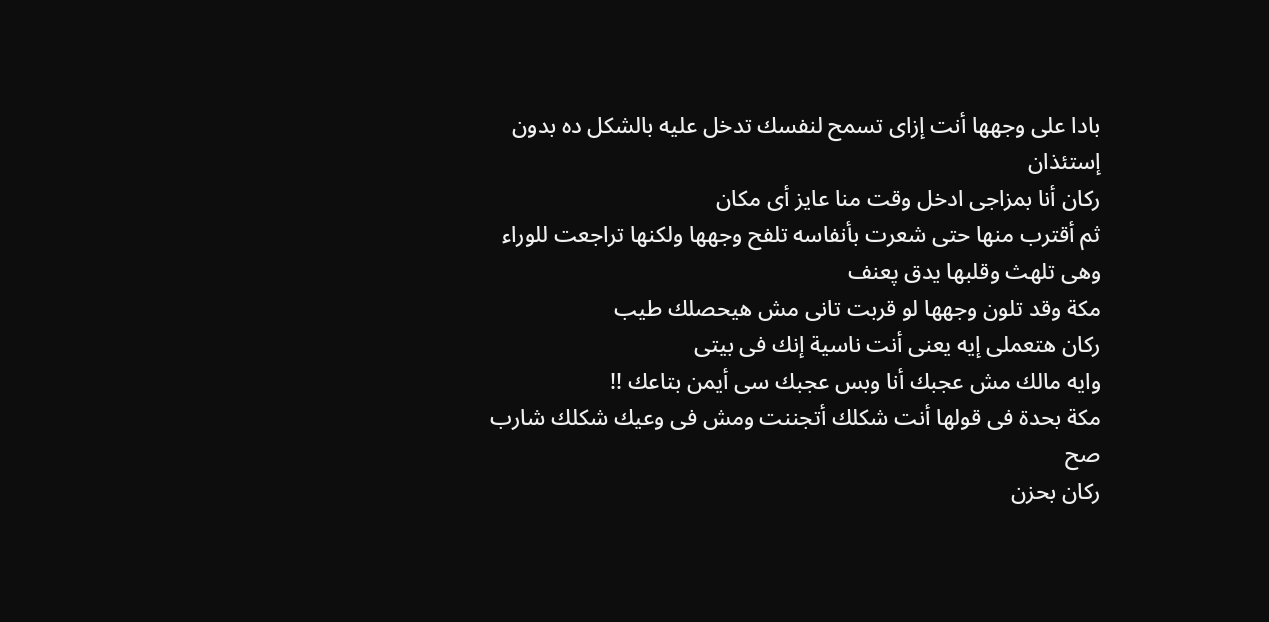بادا على وجهها أنت إزاى تسمح لنفسك تدخل عليه بالشكل ده بدون إستئذان
ركان أنا بمزاجى ادخل وقت منا عايز أى مكان
ثم أقترب منها حتى شعرت بأنفاسه تلفح وجهها ولكنها تراجعت للوراء وهى تلهث وقلبها يدق پعنف
مكة وقد تلون وجهها لو قربت تانى مش هيحصلك طيب
ركان هتعملى إيه يعنى أنت ناسية إنك فى بيتى
وايه مالك مش عجبك أنا وبس عجبك سى أيمن بتاعك !!
مكة بحدة فى قولها أنت شكلك أتجننت ومش فى وعيك شكلك شارب صح
ركان بحزن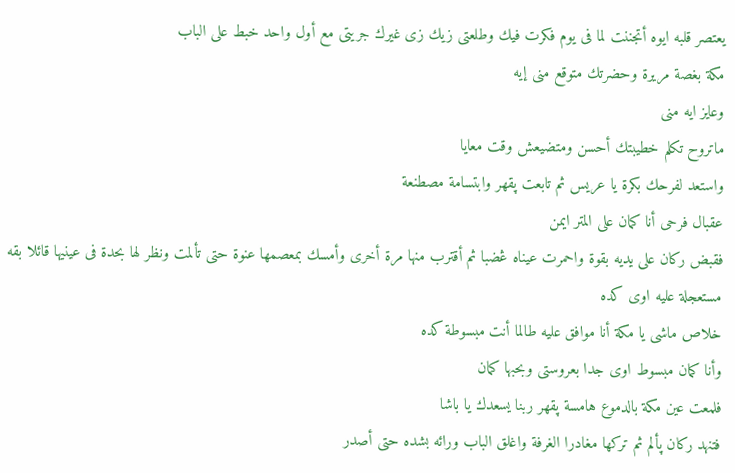يعتصر قلبه ايوه أتجننت لما فى يوم فكرت فيك وطلعتى زيك زى غيرك جريتى مع أول واحد خبط على الباب
مكة بغصة مريرة وحضرتك متوقع منى إيه
وعايز ايه منى
ماتروح تكلم خطيبتك أحسن ومتضيعش وقت معايا
واستعد لفرحك بكرة يا عريس ثم تابعت پقهر وابتسامة مصطنعة
عقبال فرحى أنا كمان على المتر ايمن
فقبض ركان على يديه بقوة واحمرت عيناه ڠضبا ثم أقترب منها مرة أخرى وأمسك بمعصمها عنوة حتى تألمت ونظر لها بحدة فى عينيها قائلا بقه مستعجلة عليه اوى كده
خلاص ماشى يا مكة أنا موافق عليه طالما أنت مبسوطة كده
وأنا كمان مبسوط اوى جدا بعروستى وبحبها كمان
فلمعت عين مكة بالدموع هامسة پقهر ربنا يسعدك يا باشا
فتنهد ركان پألم ثم تركها مغادرا الغرفة واغلق الباب ورائه بشده حتى أصدر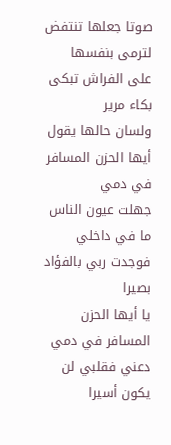صوتا جعلها تنتفض
لترمى بنفسها على الفراش تبكى بكاء مرير
ولسان حالها يقول
أيها الحزن المسافر في دمي
جهلت عيون الناس ما في داخلي
فوجدت ربي بالفؤاد بصيرا
يا أيها الحزن المسافر في دمي
دعني فقلبي لن يكون أسيرا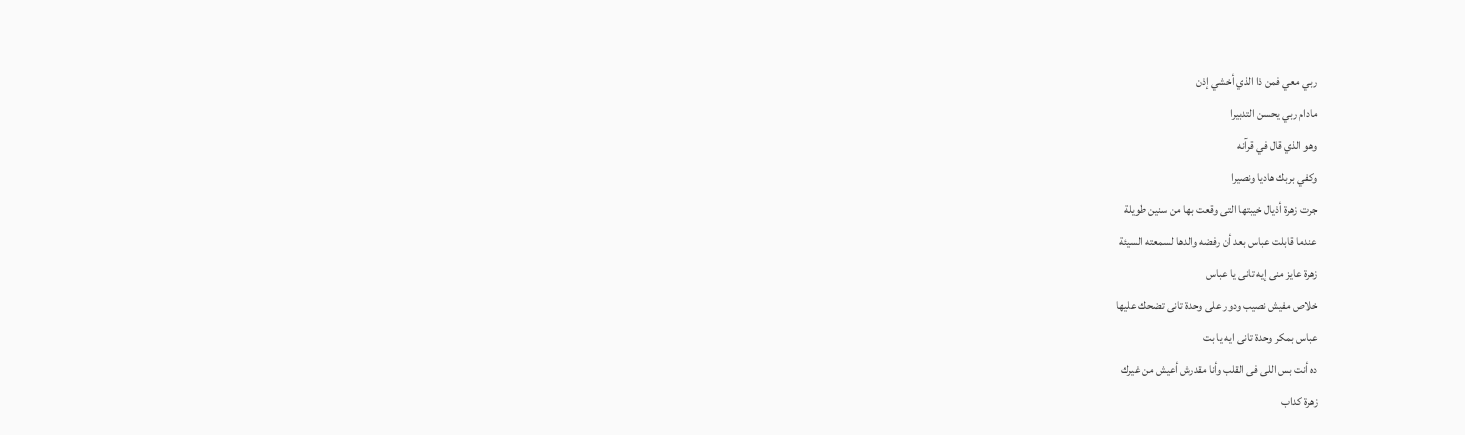ربي معي فمن ذا الذي أخشي إذن
مادام ربي يحسن التدبيرا
وهو الذي قال في قرآنه
وكفي بربك هاديا ونصيرا
جرت زهرة أذيال خيبتها التى وقعت بها من سنين طويلة
عندما قابلت عباس بعد أن رفضه والدها لسمعته السيئة
زهرة عايز منى إيه تانى يا عباس
خلاص مفيش نصيب ودور على وحدة تانى تضحك عليها
عباس بمكر وحدة تانى ايه يا بت
ده أنت بس اللى فى القلب وأنا مقدرش أعيش من غيرك
زهرة كداب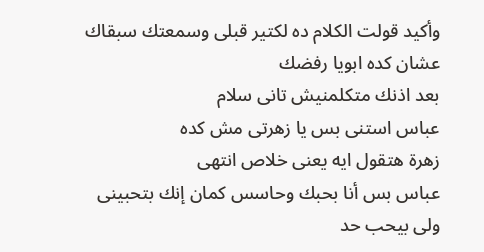وأكيد قولت الكلام ده لكتير قبلى وسمعتك سبقاك عشان كده ابويا رفضك
بعد اذنك متكلمنيش تانى سلام
عباس استنى بس يا زهرتى مش كده
زهرة هتقول ايه يعنى خلاص انتهى
عباس بس أنا بحبك وحاسس كمان إنك بتحبينى ولى بيحب حد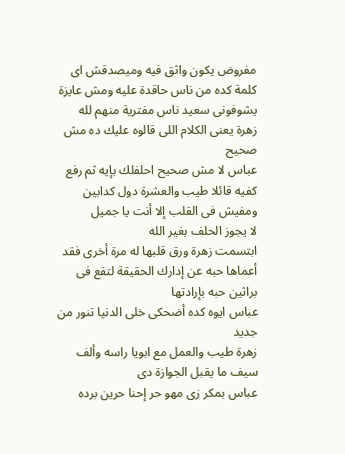مفروض يكون واثق فيه وميصدقش اى كلمة كده من ناس حاقدة عليه ومش عايزة يشوفونى سعيد ناس مفترية منهم لله
زهرة يعنى الكلام اللى قالوه عليك ده مش صحيح
عباس لا مش صحيح احلفلك بإيه ثم رفع كفيه قائلا طيب والعشرة دول كدابين ومفيش فى القلب إلا أنت يا جميل
لا يجوز الحلف بغير الله
ابتسمت زهرة ورق قلبها له مرة أخرى فقد أعماها حبه عن إدارك الحقيقة لتقع فى براثين حبه بإرادتها
عباس ايوه كده أضحكى خلى الدنيا تنور من جديد
زهرة طيب والعمل مع ابويا راسه وألف سيف ما يقبل الجوازة دى
عباس بمكر زى مهو حر إحنا حرين برده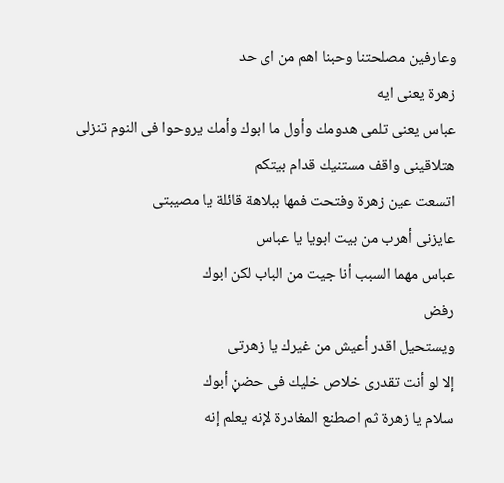وعارفين مصلحتنا وحبنا اهم من اى حد
زهرة يعنى ايه
عباس يعنى تلمى هدومك وأول ما ابوك وأمك يروحوا فى النوم تنزلى هتلاقينى واقف مستنيك قدام بيتكم
اتسعت عين زهرة وفتحت فمها ببلاهة قائلة يا مصيبتى
عايزنى أهرب من بيت ابويا يا عباس
عباس مهما السبب أنا جيت من الباب لكن ابوك
رفض
ويستحيل اقدر أعيش من غيرك يا زهرتى
إلا لو أنت تقدرى خلاص خليك فى حضڼ أبوك
سلام يا زهرة ثم اصطنع المغادرة لإنه يعلم إنه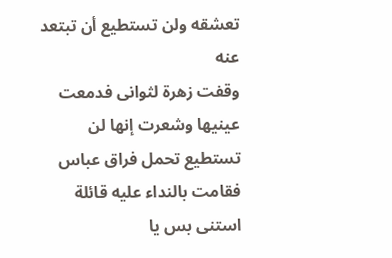تعشقه ولن تستطيع أن تبتعد عنه
وقفت زهرة لثوانى فدمعت عينيها وشعرت إنها لن تستطيع تحمل فراق عباس
فقامت بالنداء عليه قائلة استنى بس يا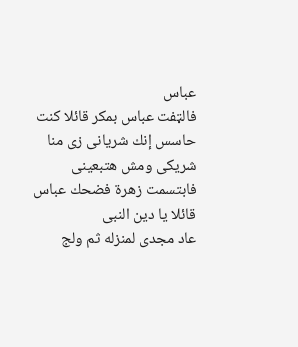عباس
فالټفت عباس بمكر قائلا كنت حاسس إنك شريانى زى منا شريكى ومش هتبعينى
فابتسمت زهرة فضحك عباس قائلا يا دين النبى
عاد مجدى لمنزله ثم ولج